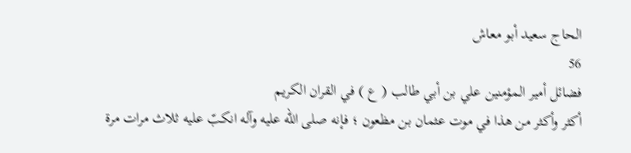الحاج سعيد أبو معاش
56
فضائل أمير المؤمنين علي بن أبي طالب ( ع ) في القران الكريم
أكثر وأكثر من هذا في موت عثمان بن مظعون ؛ فإنه صلى الله عليه وآله انكبّ عليه ثلاث مرات مرة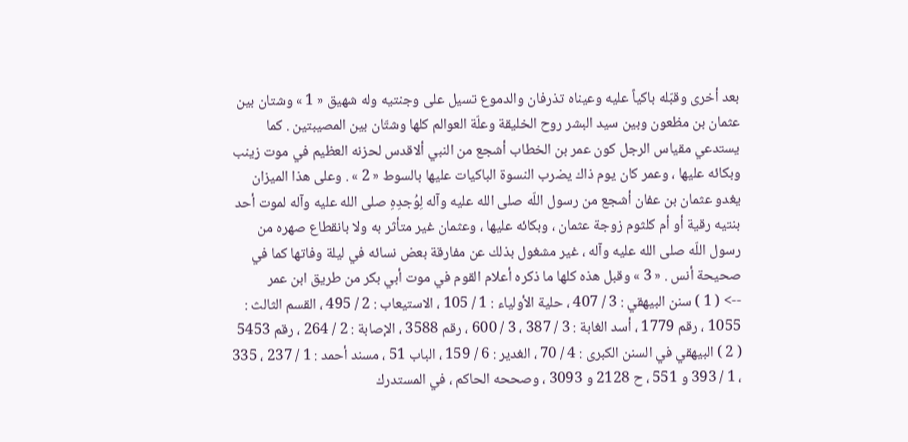بعد أخرى وقبّله باكياً عليه وعيناه تذرفان والدموع تسيل على وجنتيه وله شهيق « 1 » وشتان بين عثمان بن مظعون وبين سيد البشر روح الخليقة وعلّة العوالم كلها وشتّان بين المصيبتين . كما يستدعي مقياس الرجل كون عمر بن الخطاب أشجع من النبي ألاقدس لحزنه العظيم في موت زينب وبكائه عليها ، وعمر كان يوم ذاك يضرب النسوة الباكيات عليها بالسوط « 2 » . وعلى هذا الميزان يغدو عثمان بن عفان أشجع من رسول اللّه صلى الله عليه وآله لِوُجدِهِ صلى الله عليه وآله لموت أحد بنتيه رقية أو أم كلثوم زوجة عثمان ، وبكائه عليها ، وعثمان غير متأثر به ولا بانقطاع صهره من رسول اللّه صلى الله عليه وآله ، غير مشغول بذلك عن مفارقة بعض نسائه في ليلة وفاتها كما في صحيحة أنس . « 3 » وقبل هذه كلها ما ذكره أعلام القوم في موت أبي بكر من طريق ابن عمر
--> ( 1 ) سنن البيهقي : 3 / 407 ، حلية الأولياء : 1 / 105 ، الاستيعاب : 2 / 495 ، القسم الثالث : 1055 ، رقم 1779 ، أسد الغابة : 3 / 387 ، 3 / 600 ، رقم 3588 ، الإصابة : 2 / 264 ، رقم 5453 ( 2 ) البيهقي في السنن الكبرى : 4 / 70 ، الغدير : 6 / 159 ، الباب 51 ، مسند أحمد : 1 / 237 ، 335 ، 1 / 393 و 551 ، ح 2128 و 3093 ، وصححه الحاكم ، في المستدرك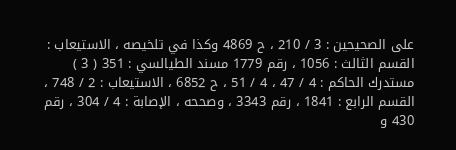على الصحيحين : 3 / 210 ، ح 4869 وكذا في تلخيصه ، الاستيعاب : القسم الثالث : 1056 ، رقم 1779 مسند الطيالسي : 351 ( 3 ) مستدرك الحاكم : 4 / 47 ، 4 / 51 ، ح 6852 ، الاستيعاب : 2 / 748 ، القسم الرابع : 1841 ، رقم 3343 ، وصححه ، الإصابة : 4 / 304 ، رقم 430 و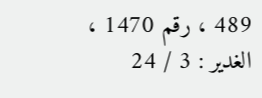489 ، رقم 1470 ، الغدير : 3 / 24